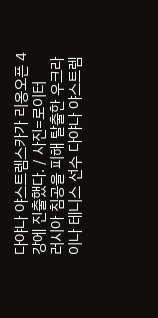다야나 야스트렘스카가 리옹오픈 4강에 진출했다. / 사진=로이터
러시아 침공을 피해 탈출한 우크라이나 테니스 선수 다야나 야스트렘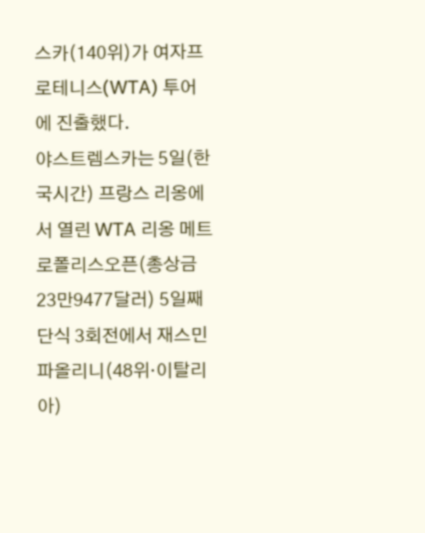스카(140위)가 여자프로테니스(WTA) 투어 에 진출했다.
야스트렘스카는 5일(한국시간) 프랑스 리옹에서 열린 WTA 리옹 메트로폴리스오픈(총상금 23만9477달러) 5일째 단식 3회전에서 재스민 파올리니(48위·이탈리아)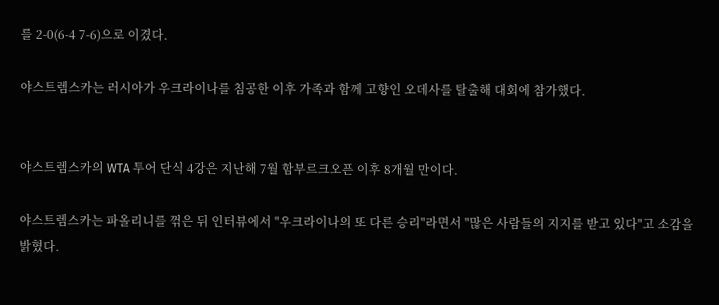를 2-0(6-4 7-6)으로 이겼다.

야스트렘스카는 러시아가 우크라이나를 침공한 이후 가족과 함께 고향인 오데사를 탈출해 대회에 참가했다.


야스트렘스카의 WTA 투어 단식 4강은 지난해 7월 함부르크오픈 이후 8개월 만이다.

야스트렘스카는 파올리니를 꺾은 뒤 인터뷰에서 "우크라이나의 또 다른 승리"라면서 "많은 사람들의 지지를 받고 있다"고 소감을 밝혔다.